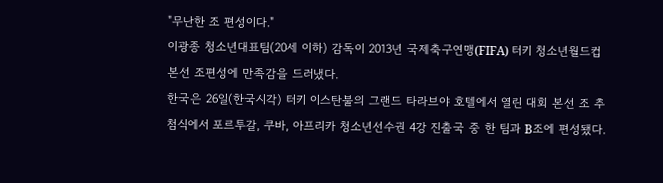"무난한 조 편성이다."
이광종 청소년대표팀(20세 이하) 감독이 2013년 국제축구연맹(FIFA) 터키 청소년월드컵 본선 조편성에 만족감을 드러냈다.
한국은 26일(한국시각) 터키 이스탄불의 그랜드 타라브야 호텔에서 열린 대회 본선 조 추첨식에서 포르투갈, 쿠바, 아프리카 청소년선수권 4강 진출국 중 한 팀과 B조에 편성됐다.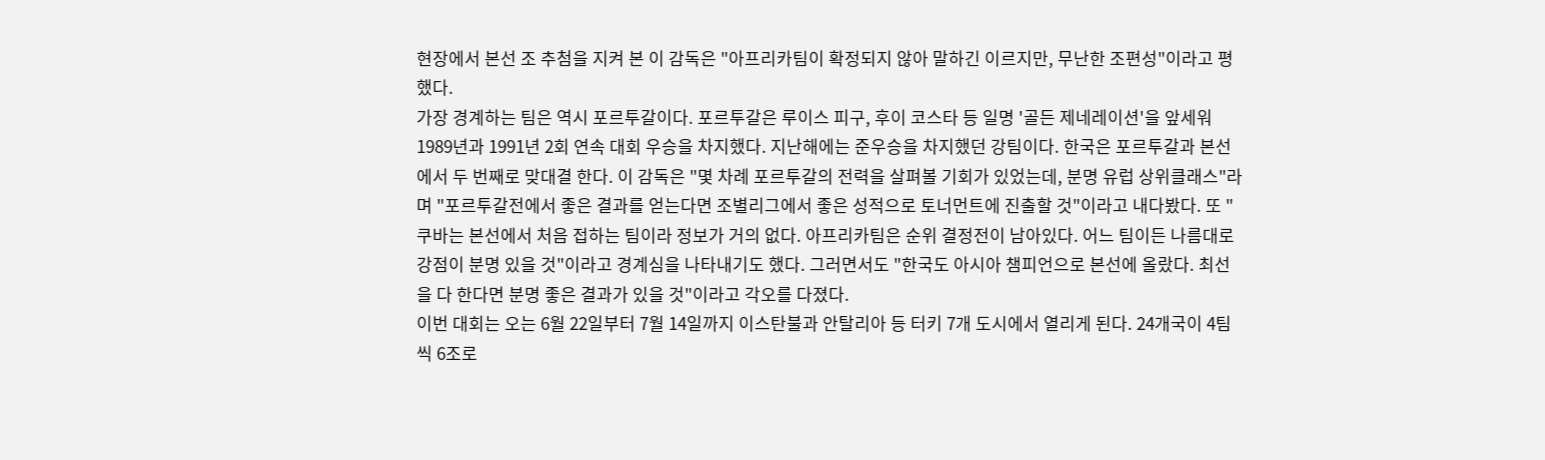현장에서 본선 조 추첨을 지켜 본 이 감독은 "아프리카팀이 확정되지 않아 말하긴 이르지만, 무난한 조편성"이라고 평했다.
가장 경계하는 팀은 역시 포르투갈이다. 포르투갈은 루이스 피구, 후이 코스타 등 일명 '골든 제네레이션'을 앞세워 1989년과 1991년 2회 연속 대회 우승을 차지했다. 지난해에는 준우승을 차지했던 강팀이다. 한국은 포르투갈과 본선에서 두 번째로 맞대결 한다. 이 감독은 "몇 차례 포르투갈의 전력을 살펴볼 기회가 있었는데, 분명 유럽 상위클래스"라며 "포르투갈전에서 좋은 결과를 얻는다면 조별리그에서 좋은 성적으로 토너먼트에 진출할 것"이라고 내다봤다. 또 "쿠바는 본선에서 처음 접하는 팀이라 정보가 거의 없다. 아프리카팀은 순위 결정전이 남아있다. 어느 팀이든 나름대로 강점이 분명 있을 것"이라고 경계심을 나타내기도 했다. 그러면서도 "한국도 아시아 챔피언으로 본선에 올랐다. 최선을 다 한다면 분명 좋은 결과가 있을 것"이라고 각오를 다졌다.
이번 대회는 오는 6월 22일부터 7월 14일까지 이스탄불과 안탈리아 등 터키 7개 도시에서 열리게 된다. 24개국이 4팀씩 6조로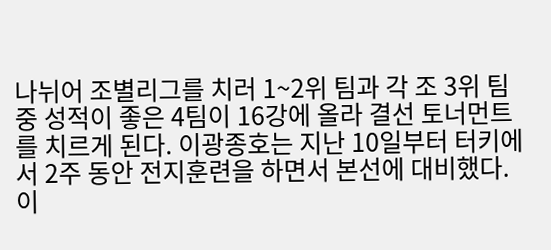나뉘어 조별리그를 치러 1~2위 팀과 각 조 3위 팀 중 성적이 좋은 4팀이 16강에 올라 결선 토너먼트를 치르게 된다. 이광종호는 지난 10일부터 터키에서 2주 동안 전지훈련을 하면서 본선에 대비했다. 이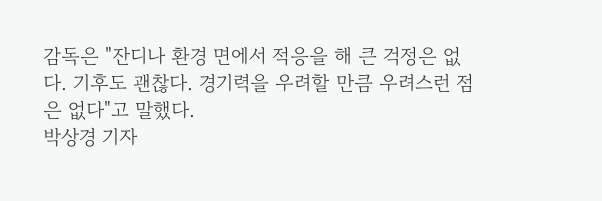감독은 "잔디나 환경 면에서 적응을 해 큰 걱정은 없다. 기후도 괜찮다. 경기력을 우려할 만큼 우려스런 점은 없다"고 말했다.
박상경 기자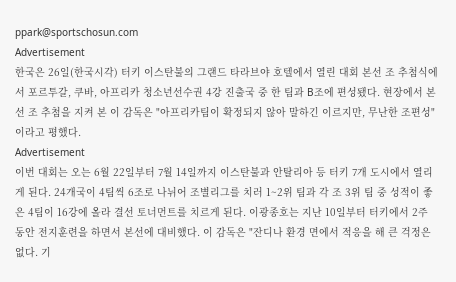ppark@sportschosun.com
Advertisement
한국은 26일(한국시각) 터키 이스탄불의 그랜드 타라브야 호텔에서 열린 대회 본선 조 추첨식에서 포르투갈, 쿠바, 아프리카 청소년선수권 4강 진출국 중 한 팀과 B조에 편성됐다. 현장에서 본선 조 추첨을 지켜 본 이 감독은 "아프리카팀이 확정되지 않아 말하긴 이르지만, 무난한 조편성"이라고 평했다.
Advertisement
이번 대회는 오는 6월 22일부터 7월 14일까지 이스탄불과 안탈리아 등 터키 7개 도시에서 열리게 된다. 24개국이 4팀씩 6조로 나뉘어 조별리그를 치러 1~2위 팀과 각 조 3위 팀 중 성적이 좋은 4팀이 16강에 올라 결선 토너먼트를 치르게 된다. 이광종호는 지난 10일부터 터키에서 2주 동안 전지훈련을 하면서 본선에 대비했다. 이 감독은 "잔디나 환경 면에서 적응을 해 큰 걱정은 없다. 기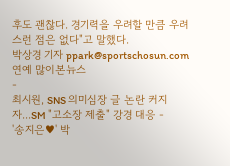후도 괜찮다. 경기력을 우려할 만큼 우려스런 점은 없다"고 말했다.
박상경 기자 ppark@sportschosun.com
연예 많이본뉴스
-
최시원, SNS 의미심장 글 논란 커지자...SM "고소장 제출" 강경 대응 -
'송지은♥' 박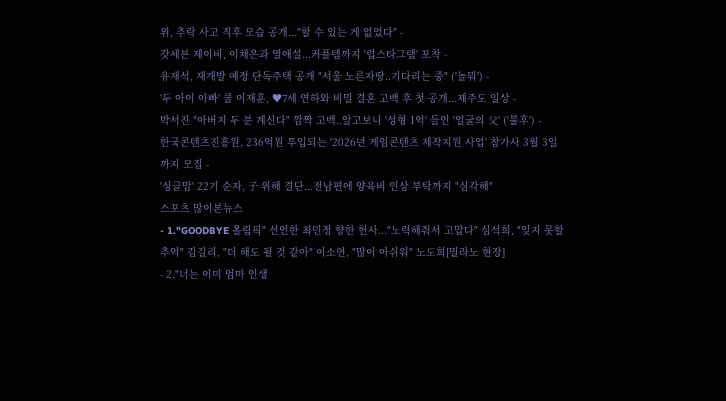위, 추락 사고 직후 모습 공개..."할 수 있는 게 없었다" -
갓세븐 제이비, 이채은과 열애설...커플템까지 '럽스타그램' 포착 -
유재석, 재개발 예정 단독주택 공개 "서울 노른자땅..기다리는 중" ('놀뭐') -
'두 아이 아빠' 쿨 이재훈, ♥7세 연하와 비밀 결혼 고백 후 첫 공개...제주도 일상 -
박서진 "아버지 두 분 계신다" 깜짝 고백..알고보니 '성형 1억' 들인 '얼굴의 父' ('불후') -
한국콘텐츠진흥원, 236억원 투입되는 '2026년 게임콘텐츠 제작지원 사업' 참가사 3월 3일까지 모집 -
'싱글맘' 22기 순자, 子 위해 결단...전남편에 양육비 인상 부탁까지 "심각해"
스포츠 많이본뉴스
- 1."GOODBYE 올림픽" 선언한 최민정 향한 헌사..."노력해줘서 고맙다" 심석희, "잊지 못할 추억" 김길리, "더 해도 될 것 같아" 이소연, "많이 아쉬워" 노도희[밀라노 현장]
- 2."너는 이미 엄마 인생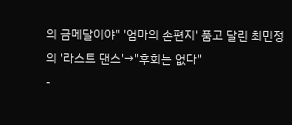의 금메달이야" '엄마의 손편지' 품고 달린 최민정의 '라스트 댄스'→"후회는 없다"
-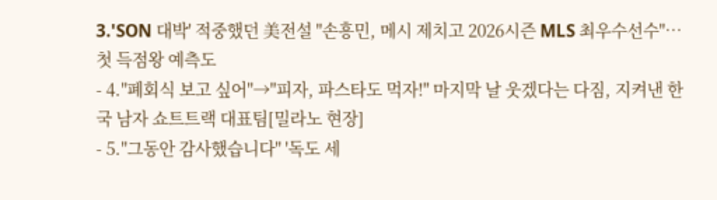3.'SON 대박' 적중했던 美전설 "손흥민, 메시 제치고 2026시즌 MLS 최우수선수"…첫 득점왕 예측도
- 4."폐회식 보고 싶어"→"피자, 파스타도 먹자!" 마지막 날 웃겠다는 다짐, 지켜낸 한국 남자 쇼트트랙 대표팀[밀라노 현장]
- 5."그동안 감사했습니다" '독도 세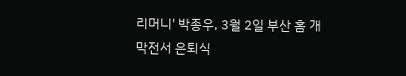리머니' 박종우, 3월 2일 부산 홈 개막전서 은퇴식